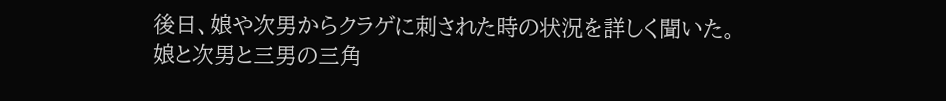後日、娘や次男からクラゲに刺された時の状況を詳しく聞いた。
娘と次男と三男の三角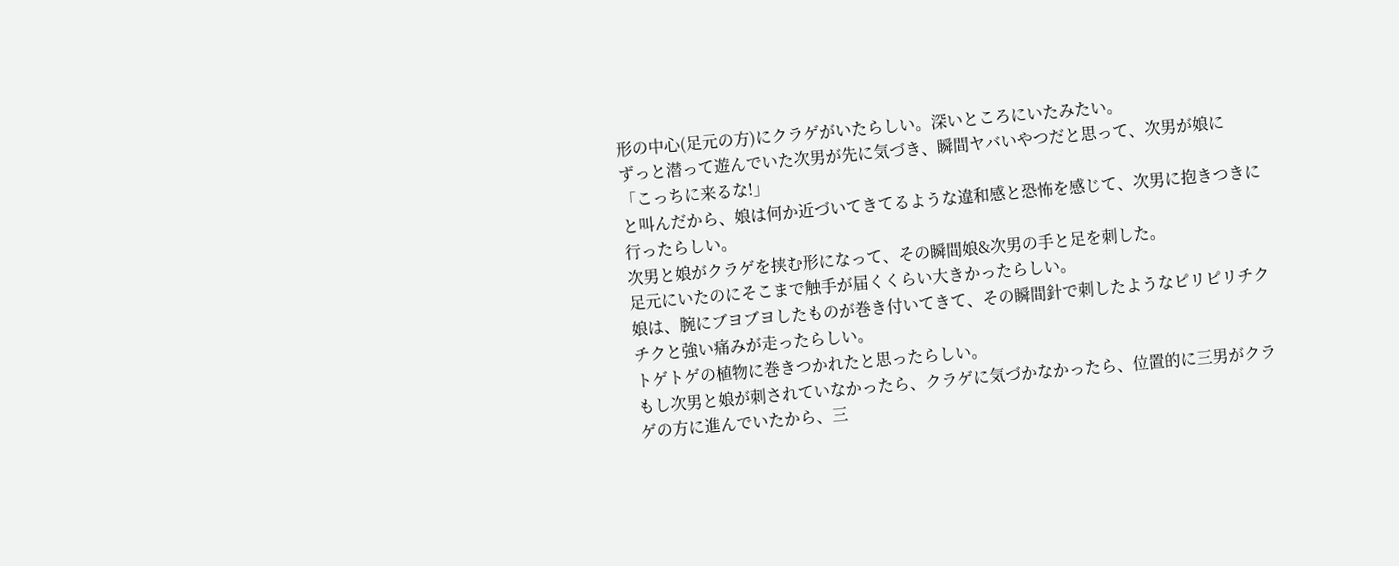形の中心(足元の方)にクラゲがいたらしい。深いところにいたみたい。
ずっと潜って遊んでいた次男が先に気づき、瞬間ヤバいやつだと思って、次男が娘に
「こっちに来るな!」
と叫んだから、娘は何か近づいてきてるような違和感と恐怖を感じて、次男に抱きつきに行ったらしい。
次男と娘がクラゲを挟む形になって、その瞬間娘&次男の手と足を刺した。
足元にいたのにそこまで触手が届くくらい大きかったらしい。
娘は、腕にブヨブヨしたものが巻き付いてきて、その瞬間針で刺したようなピリピリチクチクと強い痛みが走ったらしい。
トゲトゲの植物に巻きつかれたと思ったらしい。
もし次男と娘が刺されていなかったら、クラゲに気づかなかったら、位置的に三男がクラゲの方に進んでいたから、三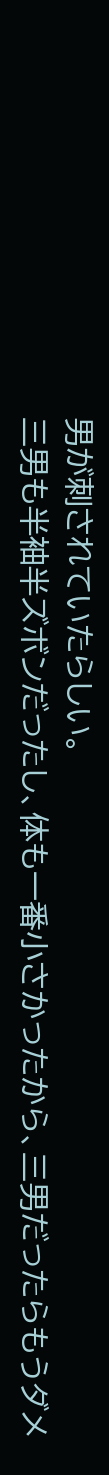男が刺されていたらしい。
三男も半袖半ズボンだったし、体も一番小さかったから、三男だったらもうダメ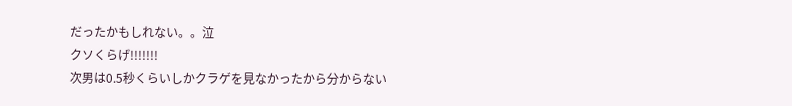だったかもしれない。。泣
クソくらげ!!!!!!!
次男は0.5秒くらいしかクラゲを見なかったから分からない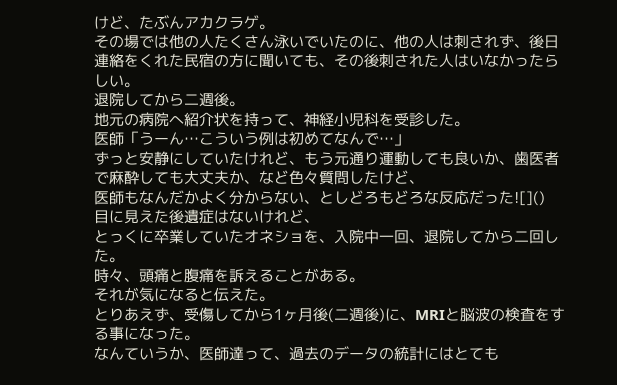けど、たぶんアカクラゲ。
その場では他の人たくさん泳いでいたのに、他の人は刺されず、後日連絡をくれた民宿の方に聞いても、その後刺された人はいなかったらしい。
退院してから二週後。
地元の病院へ紹介状を持って、神経小児科を受診した。
医師「うーん…こういう例は初めてなんで…」
ずっと安静にしていたけれど、もう元通り運動しても良いか、歯医者で麻酔しても大丈夫か、など色々質問したけど、
医師もなんだかよく分からない、としどろもどろな反応だった![]()
目に見えた後遺症はないけれど、
とっくに卒業していたオネショを、入院中一回、退院してから二回した。
時々、頭痛と腹痛を訴えることがある。
それが気になると伝えた。
とりあえず、受傷してから1ヶ月後(二週後)に、MRIと脳波の検査をする事になった。
なんていうか、医師達って、過去のデータの統計にはとても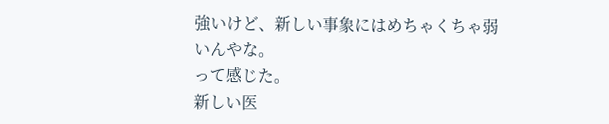強いけど、新しい事象にはめちゃくちゃ弱いんやな。
って感じた。
新しい医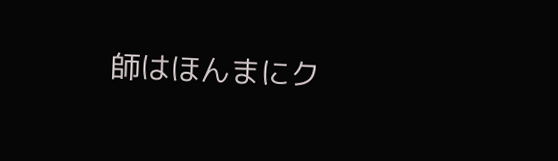師はほんまにク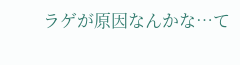ラゲが原因なんかな…て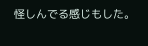怪しんでる感じもした。